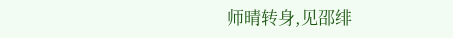师晴转身,见邵绯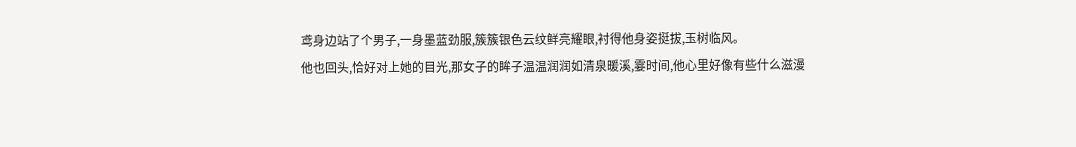鸢身边站了个男子,一身墨蓝劲服,簇簇银色云纹鲜亮耀眼,衬得他身姿挺拔,玉树临风。
他也回头,恰好对上她的目光,那女子的眸子温温润润如清泉暖溪,霎时间,他心里好像有些什么滋漫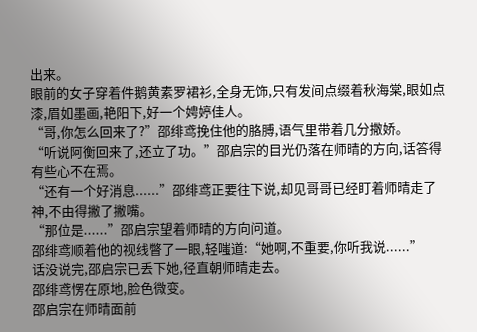出来。
眼前的女子穿着件鹅黄素罗裙衫,全身无饰,只有发间点缀着秋海棠,眼如点漆,眉如墨画,艳阳下,好一个娉婷佳人。
“哥,你怎么回来了?”邵绯鸢挽住他的胳膊,语气里带着几分撒娇。
“听说阿衡回来了,还立了功。”邵启宗的目光仍落在师晴的方向,话答得有些心不在焉。
“还有一个好消息......”邵绯鸢正要往下说,却见哥哥已经盯着师晴走了神,不由得撇了撇嘴。
“那位是......”邵启宗望着师晴的方向问道。
邵绯鸢顺着他的视线瞥了一眼,轻嗤道:“她啊,不重要,你听我说......”
话没说完,邵启宗已丢下她,径直朝师晴走去。
邵绯鸢愣在原地,脸色微变。
邵启宗在师晴面前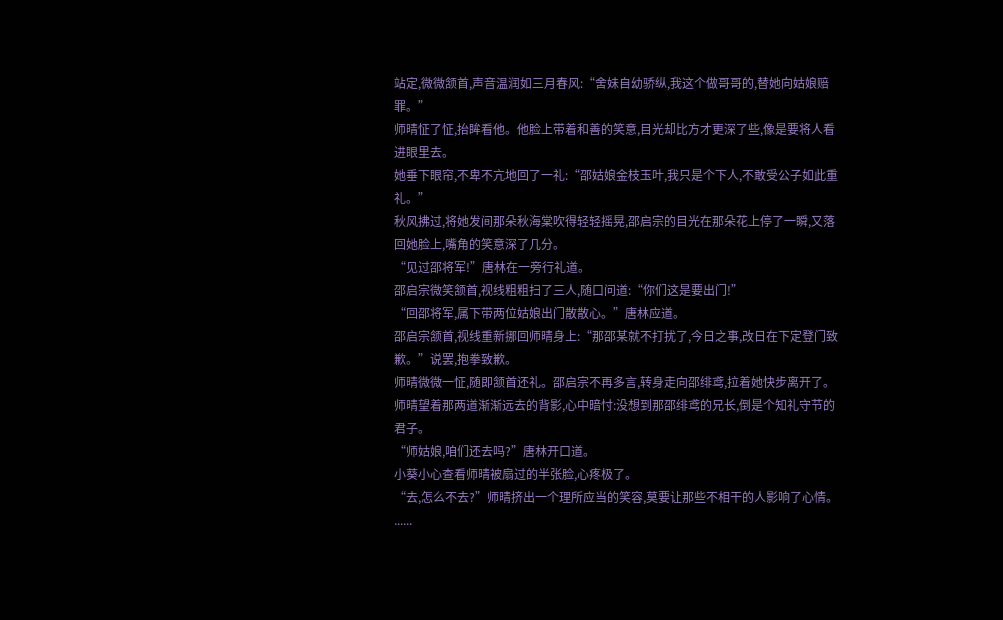站定,微微颔首,声音温润如三月春风:“舍妹自幼骄纵,我这个做哥哥的,替她向姑娘赔罪。”
师晴怔了怔,抬眸看他。他脸上带着和善的笑意,目光却比方才更深了些,像是要将人看进眼里去。
她垂下眼帘,不卑不亢地回了一礼:“邵姑娘金枝玉叶,我只是个下人,不敢受公子如此重礼。”
秋风拂过,将她发间那朵秋海棠吹得轻轻摇晃,邵启宗的目光在那朵花上停了一瞬,又落回她脸上,嘴角的笑意深了几分。
“见过邵将军!”唐林在一旁行礼道。
邵启宗微笑颔首,视线粗粗扫了三人,随口问道:“你们这是要出门!”
“回邵将军,属下带两位姑娘出门散散心。”唐林应道。
邵启宗颔首,视线重新挪回师晴身上:“那邵某就不打扰了,今日之事,改日在下定登门致歉。”说罢,抱拳致歉。
师晴微微一怔,随即颔首还礼。邵启宗不再多言,转身走向邵绯鸢,拉着她快步离开了。
师晴望着那两道渐渐远去的背影,心中暗忖:没想到那邵绯鸢的兄长,倒是个知礼守节的君子。
“师姑娘,咱们还去吗?”唐林开口道。
小葵小心查看师晴被扇过的半张脸,心疼极了。
“去,怎么不去?”师晴挤出一个理所应当的笑容,莫要让那些不相干的人影响了心情。
......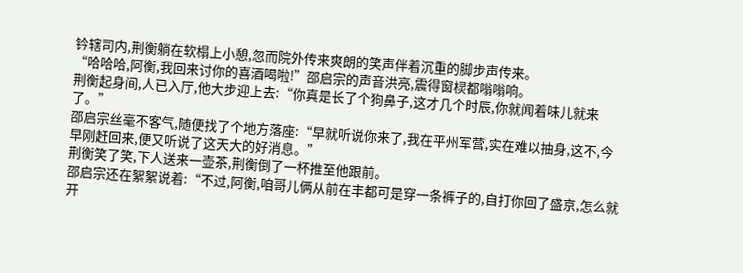钤辖司内,荆衡躺在软榻上小憩,忽而院外传来爽朗的笑声伴着沉重的脚步声传来。
“哈哈哈,阿衡,我回来讨你的喜酒喝啦!”邵启宗的声音洪亮,震得窗棂都嗡嗡响。
荆衡起身间,人已入厅,他大步迎上去:“你真是长了个狗鼻子,这才几个时辰,你就闻着味儿就来了。”
邵启宗丝毫不客气,随便找了个地方落座:“早就听说你来了,我在平州军营,实在难以抽身,这不,今早刚赶回来,便又听说了这天大的好消息。”
荆衡笑了笑,下人送来一壶茶,荆衡倒了一杯推至他跟前。
邵启宗还在絮絮说着:“不过,阿衡,咱哥儿俩从前在丰都可是穿一条裤子的,自打你回了盛京,怎么就开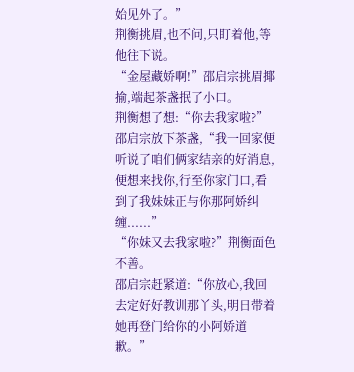始见外了。”
荆衡挑眉,也不问,只盯着他,等他往下说。
“金屋藏娇啊!”邵启宗挑眉揶揄,端起茶盏抿了小口。
荆衡想了想:“你去我家啦?”
邵启宗放下茶盏,“我一回家便听说了咱们俩家结亲的好消息,便想来找你,行至你家门口,看到了我妹妹正与你那阿娇纠缠......”
“你妹又去我家啦?”荆衡面色不善。
邵启宗赶紧道:“你放心,我回去定好好教训那丫头,明日带着她再登门给你的小阿娇道歉。”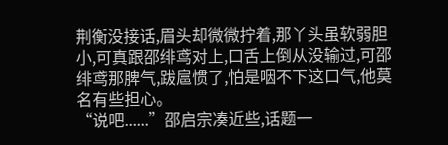荆衡没接话,眉头却微微拧着,那丫头虽软弱胆小,可真跟邵绯鸢对上,口舌上倒从没输过,可邵绯鸢那脾气,跋扈惯了,怕是咽不下这口气,他莫名有些担心。
“说吧......”邵启宗凑近些,话题一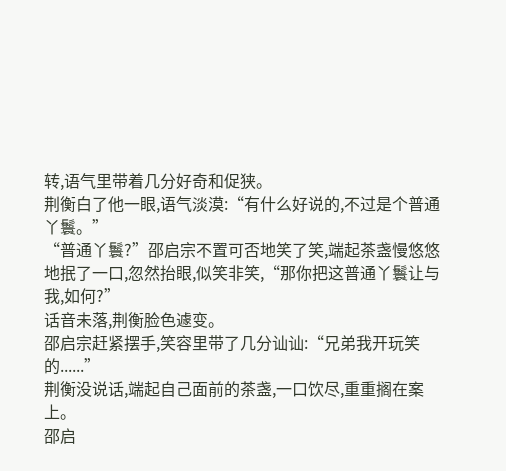转,语气里带着几分好奇和促狭。
荆衡白了他一眼,语气淡漠:“有什么好说的,不过是个普通丫鬟。”
“普通丫鬟?”邵启宗不置可否地笑了笑,端起茶盏慢悠悠地抿了一口,忽然抬眼,似笑非笑,“那你把这普通丫鬟让与我,如何?”
话音未落,荆衡脸色遽变。
邵启宗赶紧摆手,笑容里带了几分讪讪:“兄弟我开玩笑的......”
荆衡没说话,端起自己面前的茶盏,一口饮尽,重重搁在案上。
邵启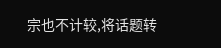宗也不计较,将话题转